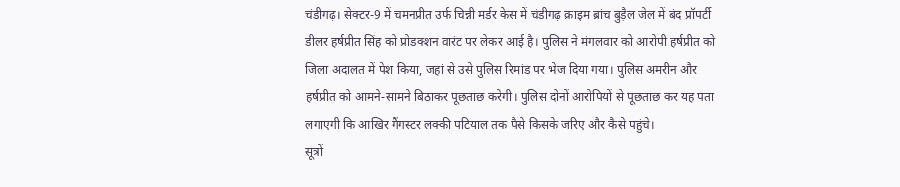चंडीगढ़। सेक्टर-9 में चमनप्रीत उर्फ चिन्नी मर्डर केस में चंडीगढ़ क्राइम ब्रांच बुड़ैल जेल में बंद प्रॉपर्टी डीलर हर्षप्रीत सिंह को प्रोडक्शन वारंट पर लेकर आई है। पुलिस ने मंगलवार को आरोपी हर्षप्रीत को जिला अदालत में पेश किया, जहां से उसे पुलिस रिमांड पर भेज दिया गया। पुलिस अमरीन और हर्षप्रीत को आमने-सामने बिठाकर पूछताछ करेगी। पुलिस दोनों आरोपियों से पूछताछ कर यह पता लगाएगी कि आखिर गैंगस्टर लक्की पटियाल तक पैसे किसके जरिए और कैसे पहुंचे।
सूत्रों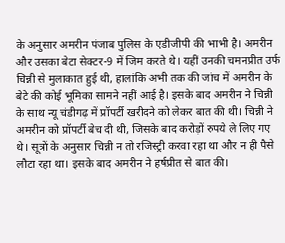के अनुसार अमरीन पंजाब पुलिस के एडीजीपी की भाभी है। अमरीन और उसका बेटा सेक्टर-9 में जिम करते थे। यहीं उनकी चमनप्रीत उर्फ चिन्नी से मुलाकात हुई थी, हालांकि अभी तक की जांच में अमरीन के बेटे की कोई भूमिका सामने नहीं आई है। इसके बाद अमरीन ने चिन्नी के साथ न्यू चंडीगढ़ में प्रॉपर्टी खरीदने को लेकर बात की थी। चिन्नी ने अमरीन को प्रॉपर्टी बेच दी थी, जिसके बाद करोड़ों रुपये ले लिए गए थे। सूत्रों के अनुसार चिन्नी न तो रजिस्ट्री करवा रहा था और न ही पैसे लौटा रहा था। इसके बाद अमरीन ने हर्षप्रीत से बात की।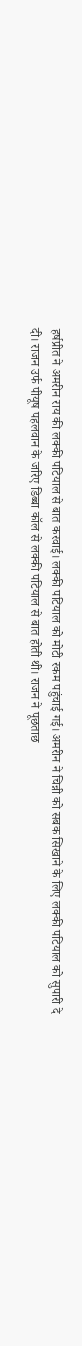हर्षप्रीत ने अमरीन राय की लक्की पटियाल से बात करवाई। लक्की पटियाल को मोटी रकम पहुंचाई गई। अमरीन ने चिन्नी को सबक सिखाने के लिए लक्की पटियाल को सुपारी दे दी। राजन उर्फ पीयूष पहलवान के जरिए डिब्बा कॉल से लक्की पटियाल से बात होती थी। राजन ने पूछताछ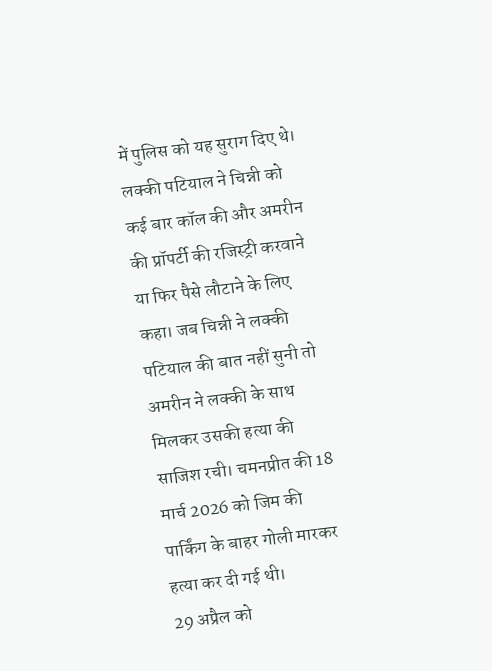में पुलिस को यह सुराग दिए थे। लक्की पटियाल ने चिन्नी को कई बार कॉल की और अमरीन की प्रॉपर्टी की रजिस्ट्री करवाने या फिर पैसे लौटाने के लिए कहा। जब चिन्नी ने लक्की पटियाल की बात नहीं सुनी तो अमरीन ने लक्की के साथ मिलकर उसकी हत्या की साजिश रची। चमनप्रीत की 18 मार्च 2026 को जिम की पार्किंग के बाहर गोली मारकर हत्या कर दी गई थी।
29 अप्रैल को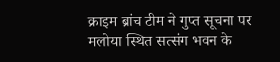क्राइम ब्रांच टीम ने गुप्त सूचना पर मलोया स्थित सत्संग भवन के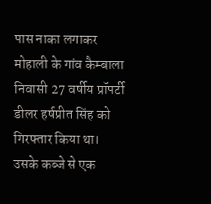पास नाका लगाकर मोहाली के गांव कैम्बाला निवासी 27 वर्षीय प्रॉपर्टी डीलर हर्षप्रीत सिंह को गिरफ्तार किया था। उसके कब्जे से एक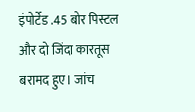इंपोर्टेड .45 बोर पिस्टल और दो जिंदा कारतूस बरामद हुए। जांच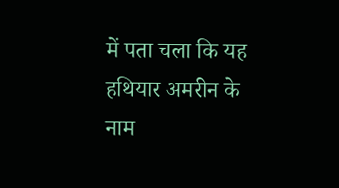में पता चला कि यह हथियार अमरीन के नाम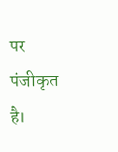पर पंजीकृत है।